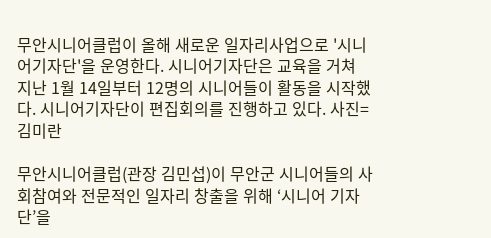무안시니어클럽이 올해 새로운 일자리사업으로 '시니어기자단'을 운영한다. 시니어기자단은 교육을 거쳐 지난 1월 14일부터 12명의 시니어들이 활동을 시작했다. 시니어기자단이 편집회의를 진행하고 있다. 사진=김미란

무안시니어클럽(관장 김민섭)이 무안군 시니어들의 사회참여와 전문적인 일자리 창출을 위해 ‘시니어 기자단’을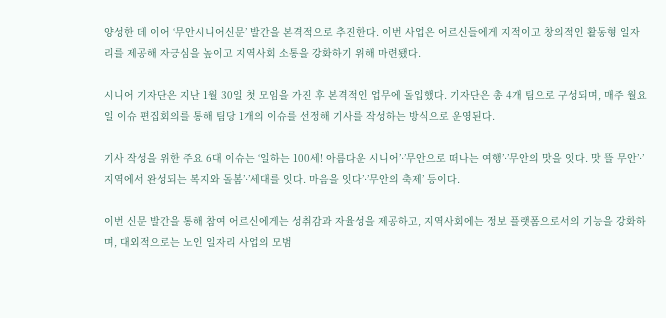양성한 데 이어 ‘무안시니어신문’ 발간을 본격적으로 추진한다. 이번 사업은 어르신들에게 지적이고 창의적인 활동형 일자리를 제공해 자긍심을 높이고 지역사회 소통을 강화하기 위해 마련됐다.

시니어 기자단은 지난 1월 30일 첫 모임을 가진 후 본격적인 업무에 돌입했다. 기자단은 총 4개 팀으로 구성되며, 매주 월요일 이슈 편집회의를 통해 팀당 1개의 이슈를 선정해 기사를 작성하는 방식으로 운영된다.

기사 작성을 위한 주요 6대 이슈는 ‘일하는 100세! 아름다운 시니어’·’무안으로 떠나는 여행’·’무안의 맛을 잇다. 맛 뜰 무안’·’지역에서 완성되는 복지와 돌봄’·’세대를 잇다. 마음을 잇다’·’무안의 축제’ 등이다.

이번 신문 발간을 통해 참여 어르신에게는 성취감과 자율성을 제공하고, 지역사회에는 정보 플랫폼으로서의 기능을 강화하며, 대외적으로는 노인 일자리 사업의 모범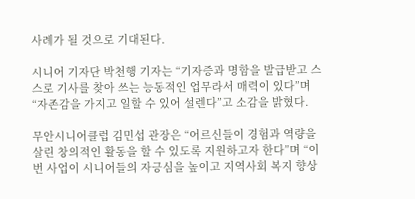사례가 될 것으로 기대된다.

시니어 기자단 박천행 기자는 “기자증과 명함을 발급받고 스스로 기사를 찾아 쓰는 능동적인 업무라서 매력이 있다”며 “자존감을 가지고 일할 수 있어 설렌다”고 소감을 밝혔다.

무안시니어클럽 김민섭 관장은 “어르신들이 경험과 역량을 살린 창의적인 활동을 할 수 있도록 지원하고자 한다”며 “이번 사업이 시니어들의 자긍심을 높이고 지역사회 복지 향상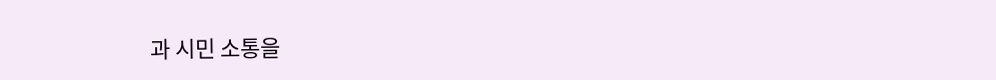과 시민 소통을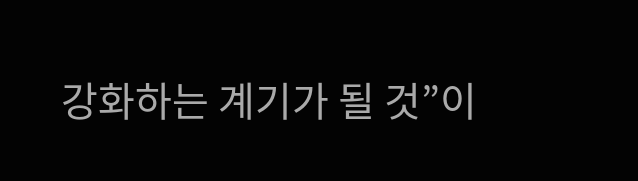강화하는 계기가 될 것”이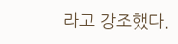라고 강조했다.